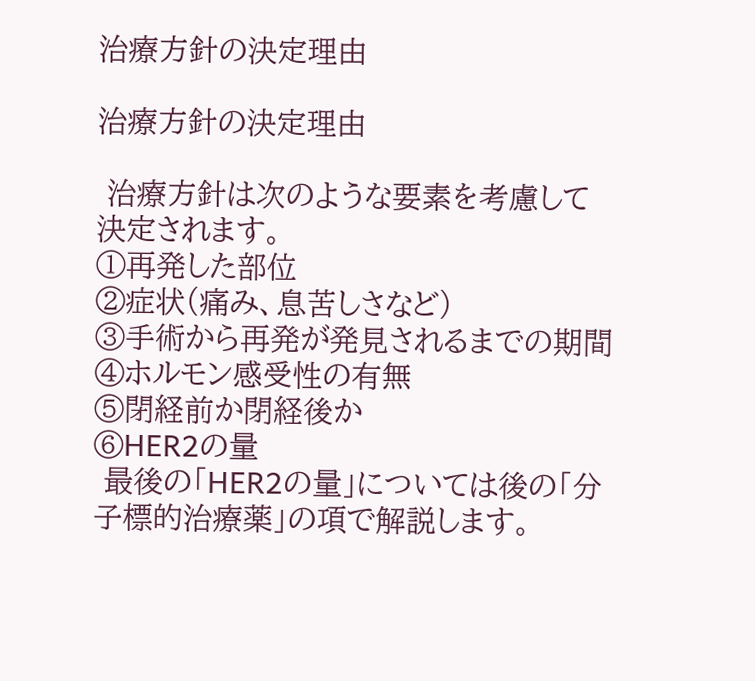治療方針の決定理由

治療方針の決定理由

 治療方針は次のような要素を考慮して決定されます。
①再発した部位
②症状(痛み、息苦しさなど)
③手術から再発が発見されるまでの期間
④ホルモン感受性の有無
⑤閉経前か閉経後か
⑥HER2の量
 最後の「HER2の量」については後の「分子標的治療薬」の項で解説します。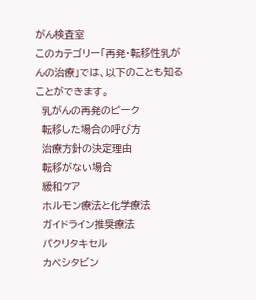がん検査室
このカテゴリー「再発・転移性乳がんの治療」では、以下のことも知ることができます。
  乳がんの再発のピーク
  転移した場合の呼び方
  治療方針の決定理由
  転移がない場合
  緩和ケア
  ホルモン療法と化学療法
  ガイドライン推奨療法
  パクリタキセル
  カペシタビン